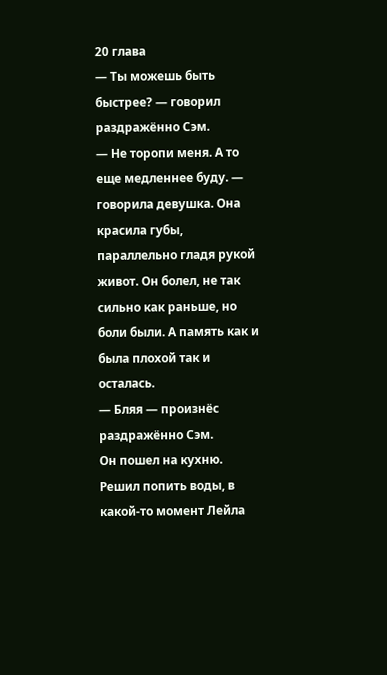20 глава
— Ты можешь быть быстрее? — говорил раздражённо Сэм.
— Не торопи меня. А то еще медленнее буду. — говорила девушка. Она красила губы, параллельно гладя рукой живот. Он болел, не так сильно как раньше, но боли были. А память как и была плохой так и осталась.
— Бляя — произнёс раздражённо Сэм.
Он пошел на кухню. Решил попить воды, в какой-то момент Лейла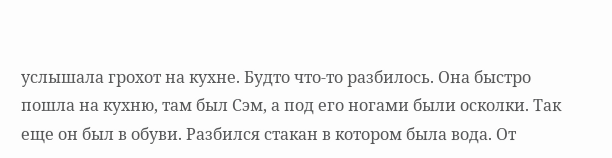услышала грохот на кухне. Будто что-то разбилось. Она быстро пошла на кухню, там был Сэм, а под его ногами были осколки. Так еще он был в обуви. Разбился стакан в котором была вода. От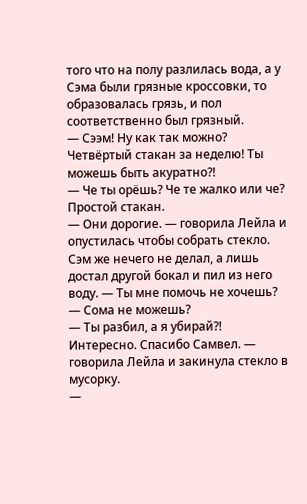того что на полу разлилась вода, а у Сэма были грязные кроссовки, то образовалась грязь, и пол соответственно был грязный.
— Сээм! Ну как так можно? Четвёртый стакан за неделю! Ты можешь быть акуратно?!
— Че ты орёшь? Че те жалко или че? Простой стакан.
— Они дорогие. — говорила Лейла и опустилась чтобы собрать стекло. Сэм же нечего не делал, а лишь достал другой бокал и пил из него воду. — Ты мне помочь не хочешь?
— Сома не можешь?
— Ты разбил, а я убирай?! Интересно. Спасибо Самвел. — говорила Лейла и закинула стекло в мусорку.
—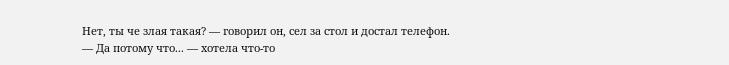Нет, ты че злая такая? — говорил он, сел за стол и достал телефон.
— Да потому что... — хотела что-то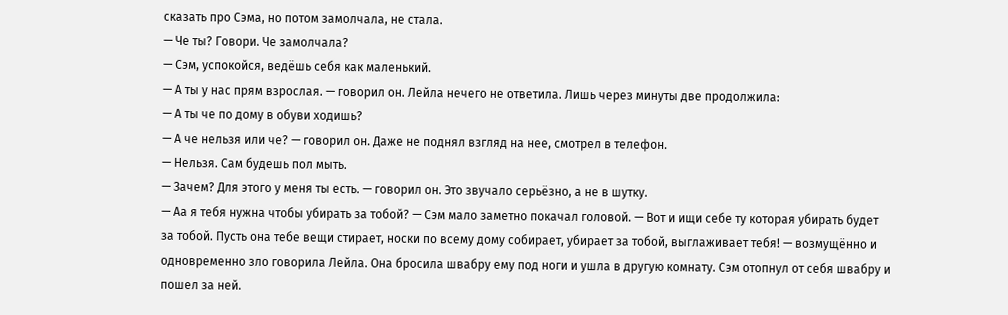сказать про Сэма, но потом замолчала, не стала.
— Че ты? Говори. Че замолчала?
— Сэм, успокойся, ведёшь себя как маленький.
— А ты у нас прям взрослая. — говорил он. Лейла нечего не ответила. Лишь через минуты две продолжила:
— А ты че по дому в обуви ходишь?
— А че нельзя или че? — говорил он. Даже не поднял взгляд на нее, смотрел в телефон.
— Нельзя. Сам будешь пол мыть.
— Зачем? Для этого у меня ты есть. — говорил он. Это звучало серьёзно, а не в шутку.
— Аа я тебя нужна чтобы убирать за тобой? — Сэм мало заметно покачал головой. — Вот и ищи себе ту которая убирать будет за тобой. Пусть она тебе вещи стирает, носки по всему дому собирает, убирает за тобой, выглаживает тебя! — возмущённо и одновременно зло говорила Лейла. Она бросила швабру ему под ноги и ушла в другую комнату. Сэм отопнул от себя швабру и пошел за ней.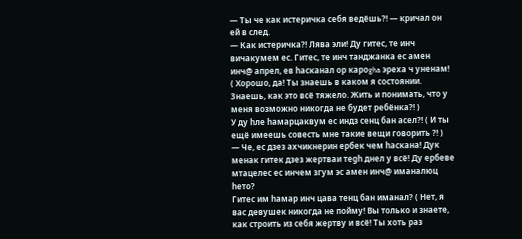— Ты че как истеричка себя ведёшь?! — кричал он ей в след.
— Как истеричка?! Лява эли! Ду гитес, те инч вичакумем ес. Гитес, те инч танджанка ес амен инч@ апрел, ев hасканал ор кароgha эреха ч уненам! ( Хорошо, да! Ты знаешь в каком я состоянии. Знаешь, как это всё тяжело. Жить и понимать, что у меня возможно никогда не будет ребёнка?! )
У ду hле hамарцаквум ес индз сенц бан асел?! ( И ты ещё имеешь совесть мне такие вещи говорить ?! )
— Че, ес дзез ахчикнерин ербек чем hаскана! Дук менак гитек дзез жертваи теgh днел у всё! Ду ербеве мтацелес ес инчем згум эс амен инч@ иманалюц heто?
Гитес им hамар инч цава тенц бан иманал? ( Нет, я вас девушек никогда не пойму! Вы только и знаете, как строить из себя жертву и всё! Ты хоть раз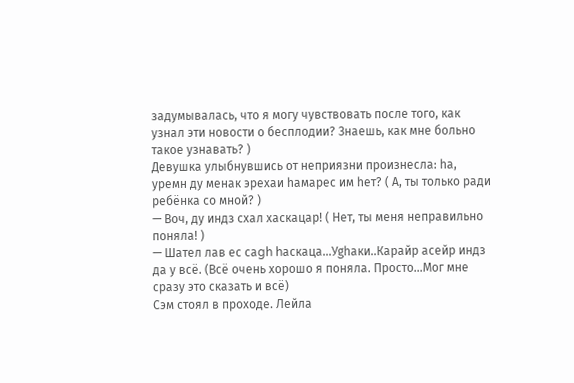задумывалась, что я могу чувствовать после того, как узнал эти новости о бесплодии? Знаешь, как мне больно такое узнавать? )
Девушка улыбнувшись от неприязни произнесла: hа, уремн ду менак эрехаи hамарес им hет? ( А, ты только ради ребёнка со мной? )
— Воч, ду индз схал хаскацар! ( Нет, ты меня неправильно поняла! )
— Шател лав ес саgh hаскаца…Уghаки..Карайр асейр индз да у всё. (Всё очень хорошо я поняла. Просто…Мог мне сразу это сказать и всё)
Сэм стоял в проходе. Лейла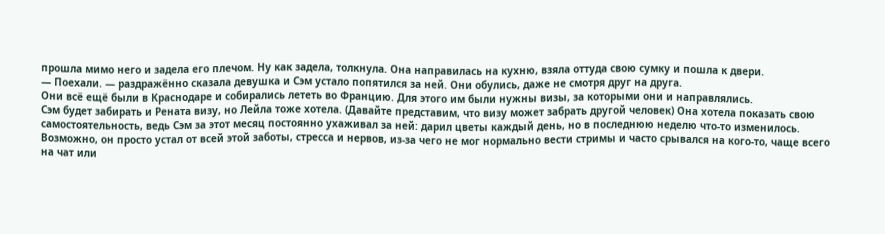прошла мимо него и задела его плечом. Ну как задела, толкнула. Она направилась на кухню, взяла оттуда свою сумку и пошла к двери.
— Поехали. — раздражённо сказала девушка и Сэм устало попятился за ней. Они обулись, даже не смотря друг на друга.
Они всё ещё были в Краснодаре и собирались лететь во Францию. Для этого им были нужны визы, за которыми они и направлялись.
Сэм будет забирать и Рената визу, но Лейла тоже хотела. (Давайте представим, что визу может забрать другой человек) Она хотела показать свою самостоятельность, ведь Сэм за этот месяц постоянно ухаживал за ней: дарил цветы каждый день, но в последнюю неделю что-то изменилось. Возможно, он просто устал от всей этой заботы, стресса и нервов, из-за чего не мог нормально вести стримы и часто срывался на кого-то, чаще всего на чат или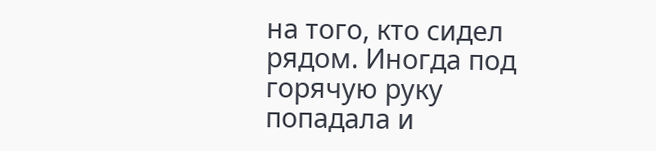на того, кто сидел рядом. Иногда под горячую руку попадала и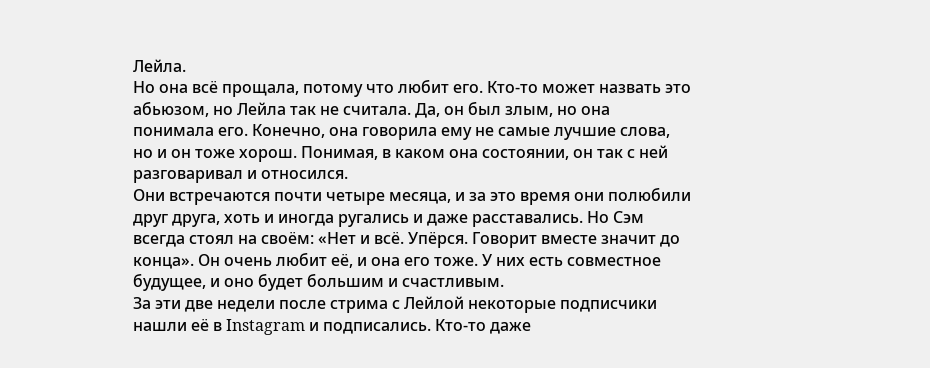Лейла.
Но она всё прощала, потому что любит его. Кто-то может назвать это абьюзом, но Лейла так не считала. Да, он был злым, но она понимала его. Конечно, она говорила ему не самые лучшие слова, но и он тоже хорош. Понимая, в каком она состоянии, он так с ней разговаривал и относился.
Они встречаются почти четыре месяца, и за это время они полюбили друг друга, хоть и иногда ругались и даже расставались. Но Сэм всегда стоял на своём: «Нет и всё. Упёрся. Говорит вместе значит до конца». Он очень любит её, и она его тоже. У них есть совместное будущее, и оно будет большим и счастливым.
За эти две недели после стрима с Лейлой некоторые подписчики нашли её в Instagram и подписались. Кто-то даже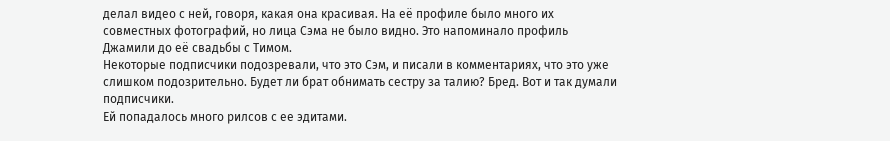делал видео с ней, говоря, какая она красивая. На её профиле было много их совместных фотографий, но лица Сэма не было видно. Это напоминало профиль Джамили до её свадьбы с Тимом.
Некоторые подписчики подозревали, что это Сэм, и писали в комментариях, что это уже слишком подозрительно. Будет ли брат обнимать сестру за талию? Бред. Вот и так думали подписчики.
Ей попадалось много рилсов с ее эдитами.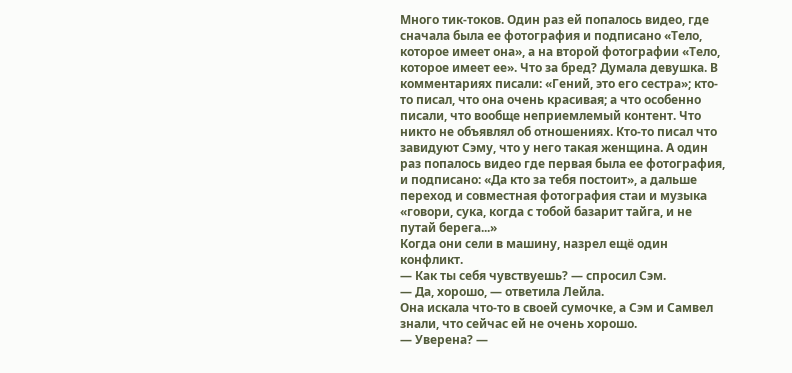Много тик-токов. Один раз ей попалось видео, где сначала была ее фотография и подписано «Тело, которое имеет она», а на второй фотографии «Тело, которое имеет ее». Что за бред? Думала девушка. В комментариях писали: «Гений, это его сестра»; кто-то писал, что она очень красивая; а что особенно писали, что вообще неприемлемый контент. Что никто не объявлял об отношениях. Кто-то писал что завидуют Сэму, что у него такая женщина. А один раз попалось видео где первая была ее фотография, и подписано: «Да кто за тебя постоит», а дальше переход и совместная фотография стаи и музыка «говори, сука, когда с тобой базарит тайга, и не путай берега...»
Когда они сели в машину, назрел ещё один конфликт.
— Как ты себя чувствуешь? — спросил Сэм.
— Да, хорошо, — ответила Лейла.
Она искала что-то в своей сумочке, а Сэм и Самвел знали, что сейчас ей не очень хорошо.
— Уверена? —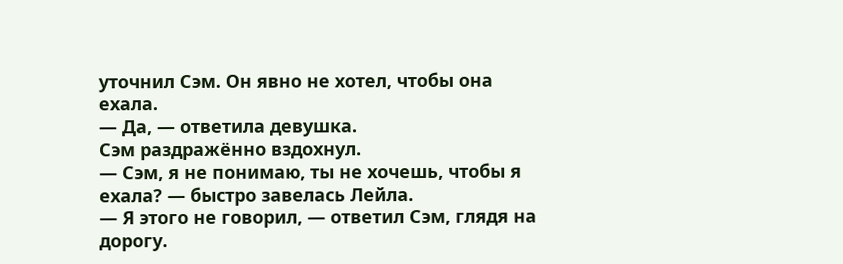уточнил Сэм. Он явно не хотел, чтобы она ехала.
— Да, — ответила девушка.
Сэм раздражённо вздохнул.
— Сэм, я не понимаю, ты не хочешь, чтобы я ехала? — быстро завелась Лейла.
— Я этого не говорил, — ответил Сэм, глядя на дорогу.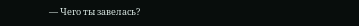— Чего ты завелась?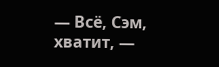— Всё, Сэм, хватит, —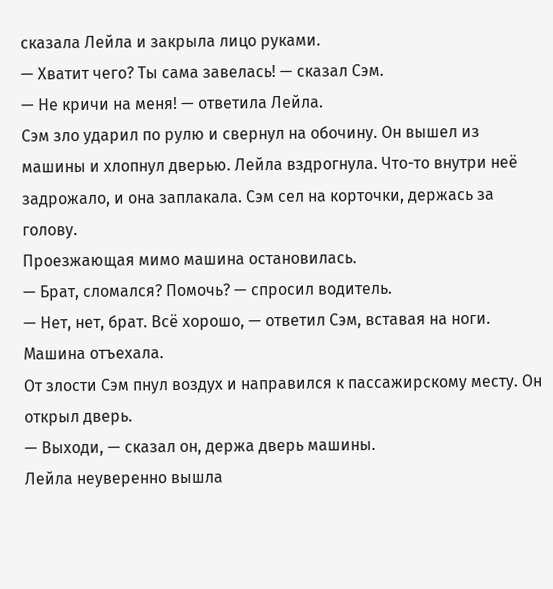сказала Лейла и закрыла лицо руками.
— Хватит чего? Ты сама завелась! — сказал Сэм.
— Не кричи на меня! — ответила Лейла.
Сэм зло ударил по рулю и свернул на обочину. Он вышел из машины и хлопнул дверью. Лейла вздрогнула. Что-то внутри неё задрожало, и она заплакала. Сэм сел на корточки, держась за голову.
Проезжающая мимо машина остановилась.
— Брат, сломался? Помочь? — спросил водитель.
— Нет, нет, брат. Всё хорошо, — ответил Сэм, вставая на ноги.
Машина отъехала.
От злости Сэм пнул воздух и направился к пассажирскому месту. Он открыл дверь.
— Выходи, — сказал он, держа дверь машины.
Лейла неуверенно вышла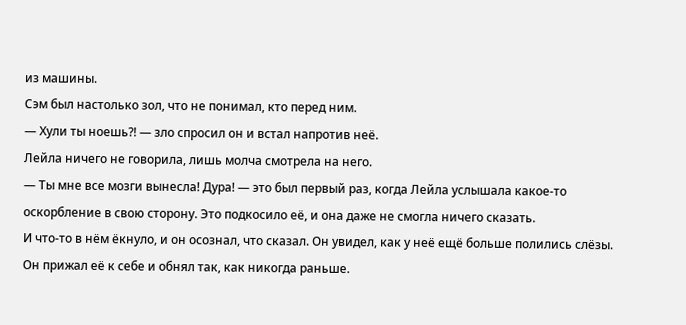из машины.
Сэм был настолько зол, что не понимал, кто перед ним.
— Хули ты ноешь?! — зло спросил он и встал напротив неё.
Лейла ничего не говорила, лишь молча смотрела на него.
— Ты мне все мозги вынесла! Дура! — это был первый раз, когда Лейла услышала какое-то оскорбление в свою сторону. Это подкосило её, и она даже не смогла ничего сказать.
И что-то в нём ёкнуло, и он осознал, что сказал. Он увидел, как у неё ещё больше полились слёзы.
Он прижал её к себе и обнял так, как никогда раньше.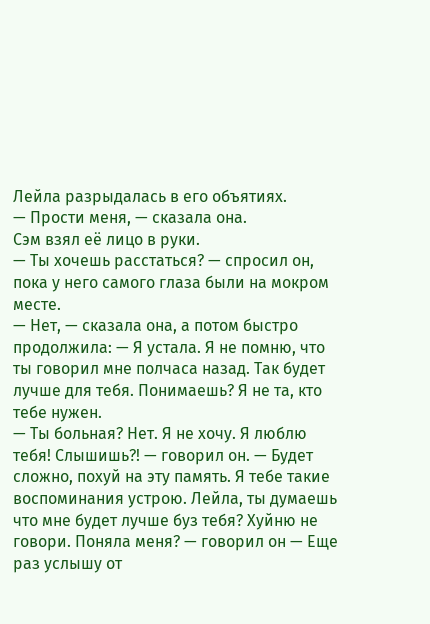Лейла разрыдалась в его объятиях.
— Прости меня, — сказала она.
Сэм взял её лицо в руки.
— Ты хочешь расстаться? — спросил он, пока у него самого глаза были на мокром месте.
— Нет, — сказала она, а потом быстро продолжила: — Я устала. Я не помню, что ты говорил мне полчаса назад. Так будет лучше для тебя. Понимаешь? Я не та, кто тебе нужен.
— Ты больная? Нет. Я не хочу. Я люблю тебя! Слышишь?! — говорил он. — Будет сложно, похуй на эту память. Я тебе такие воспоминания устрою. Лейла, ты думаешь что мне будет лучше буз тебя? Хуйню не говори. Поняла меня? — говорил он — Еще раз услышу от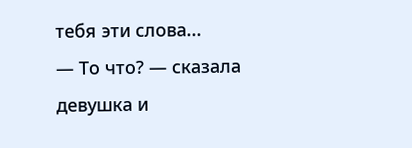тебя эти слова...
— То что? — сказала девушка и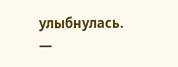улыбнулась.
—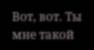Вот, вот. Ты мне такой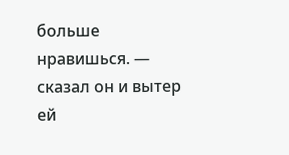больше нравишься. — сказал он и вытер ей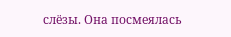слёзы. Она посмеялась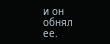и он обнял ее.